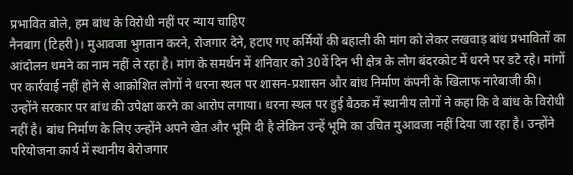प्रभावित बोले, हम बांध के विरोधी नहीं पर न्याय चाहिए
नैनबाग (टिहरी)। मुआवजा भुगतान करने, रोजगार देने, हटाए गए कर्मियों की बहाली की मांग को लेकर लखवाड़ बांध प्रभावितों का आंदोलन थमने का नाम नहीं ले रहा है। मांग के समर्थन में शनिवार को 30वें दिन भी क्षेत्र के लोग बंदरकोट में धरने पर डटे रहे। मांगों पर कार्रवाई नहीं होने से आक्रोशित लोगों ने धरना स्थल पर शासन-प्रशासन और बांध निर्माण कंपनी के खिलाफ नारेबाजी की।
उन्होंने सरकार पर बांध की उपेक्षा करने का आरोप लगाया। धरना स्थल पर हुई बैठक में स्थानीय लोगों ने कहा कि वे बांध के विरोधी नहीं है। बांध निर्माण के लिए उन्होंने अपने खेत और भूमि दी है लेकिन उन्हें भूमि का उचित मुआवजा नहीं दिया जा रहा है। उन्होंने परियोजना कार्य में स्थानीय बेरोजगार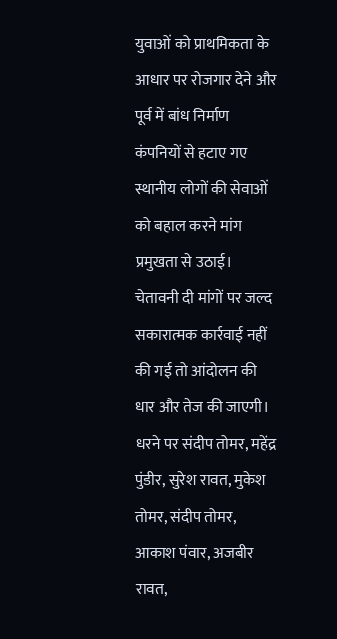युवाओं को प्राथमिकता के आधार पर रोजगार देने और पूर्व में बांध निर्माण कंपनियों से हटाए गए स्थानीय लोगों की सेवाओं को बहाल करने मांग प्रमुखता से उठाई।
चेतावनी दी मांगों पर जल्द सकारात्मक कार्रवाई नहीं की गई तो आंदोलन की धार और तेज की जाएगी। धरने पर संदीप तोमर, महेंद्र पुंडीर, सुरेश रावत, मुकेश तोमर, संदीप तोमर, आकाश पंवार, अजबीर रावत,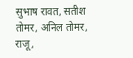सुभाष रावत, सतीश तोमर, अनिल तोमर, राजू,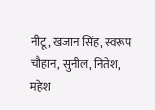नीटू, खजान सिंह, स्वरूप चौहान, सुनील, नितेश, महेश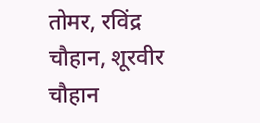तोमर, रविंद्र चौहान, शूरवीर चौहान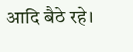आदि बैठे रहे।